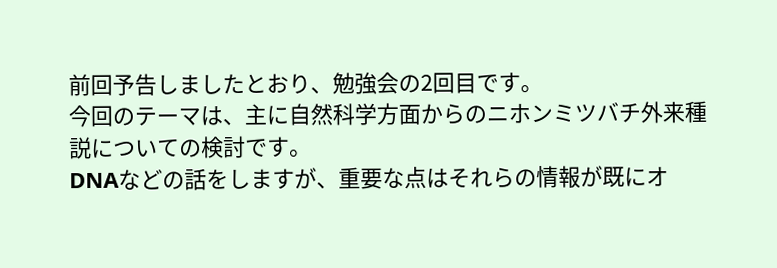前回予告しましたとおり、勉強会の2回目です。
今回のテーマは、主に自然科学方面からのニホンミツバチ外来種説についての検討です。
DNAなどの話をしますが、重要な点はそれらの情報が既にオ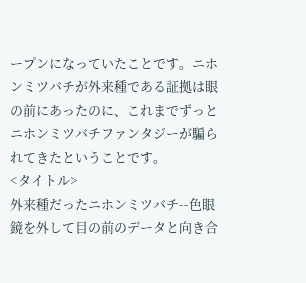ープンになっていたことです。ニホンミツバチが外来種である証拠は眼の前にあったのに、これまでずっとニホンミツバチファンタジーが騙られてきたということです。
<タイトル>
外来種だったニホンミツバチ--色眼鏡を外して目の前のデータと向き合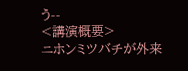う--
<講演概要>
ニホンミツバチが外来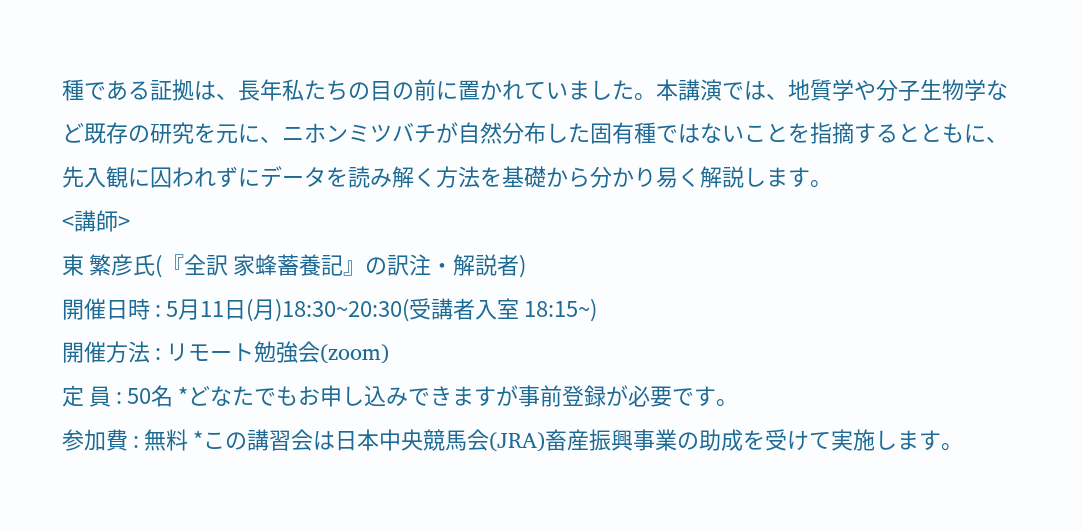種である証拠は、長年私たちの目の前に置かれていました。本講演では、地質学や分子生物学など既存の研究を元に、ニホンミツバチが自然分布した固有種ではないことを指摘するとともに、先入観に囚われずにデータを読み解く方法を基礎から分かり易く解説します。
<講師>
東 繁彦氏(『全訳 家蜂蓄養記』の訳注・解説者)
開催日時 : 5月11日(月)18:30~20:30(受講者入室 18:15~)
開催方法 : リモート勉強会(zoom)
定 員 : 50名 *どなたでもお申し込みできますが事前登録が必要です。
参加費 : 無料 *この講習会は日本中央競馬会(JRA)畜産振興事業の助成を受けて実施します。